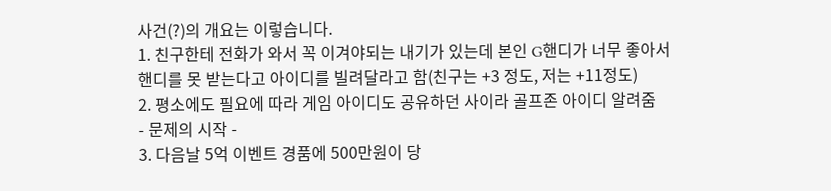사건(?)의 개요는 이렇습니다.
1. 친구한테 전화가 와서 꼭 이겨야되는 내기가 있는데 본인 G핸디가 너무 좋아서 핸디를 못 받는다고 아이디를 빌려달라고 함(친구는 +3 정도, 저는 +11정도)
2. 평소에도 필요에 따라 게임 아이디도 공유하던 사이라 골프존 아이디 알려줌
- 문제의 시작 -
3. 다음날 5억 이벤트 경품에 500만원이 당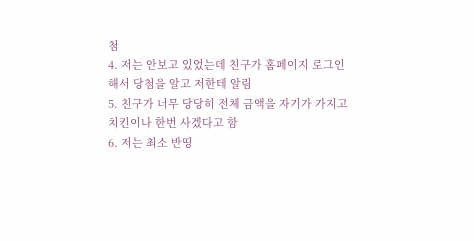첨
4. 저는 안보고 있었는데 친구가 홈페이지 로그인해서 당첨을 알고 저한테 알림
5. 친구가 너무 당당히 전체 금액을 자기가 가지고 치킨이나 한번 사겠다고 함
6. 저는 최소 반띵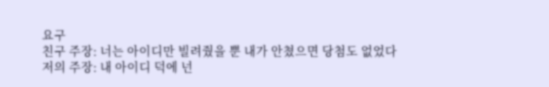요구
친구 주장: 너는 아이디만 빌려줬을 뿐 내가 안쳤으면 당첨도 없었다
저의 주장: 내 아이디 덕에 넌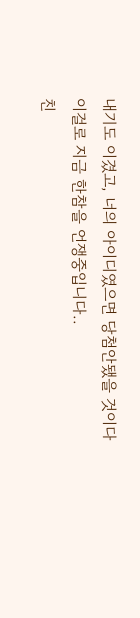내기도 이겼고, 너의 아이디였으면 당첨안됐을 것이다
이걸로 지금 한참을 언쟁중입니다..
친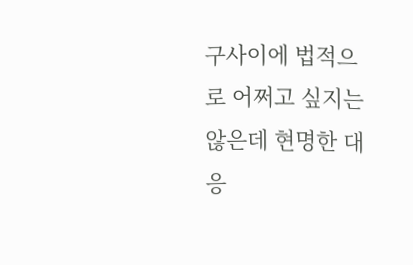구사이에 법적으로 어쩌고 싶지는 않은데 현명한 대응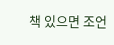책 있으면 조언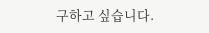구하고 싶습니다.